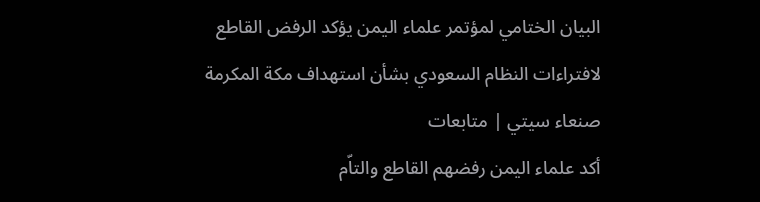البيان الختامي لمؤتمر علماء اليمن يؤكد الرفض القاطع لافتراءات النظام السعودي بشأن استهداف مكة المكرمة
صنعاء سيتي | متابعات
أكد علماء اليمن رفضهم القاطع والتاّم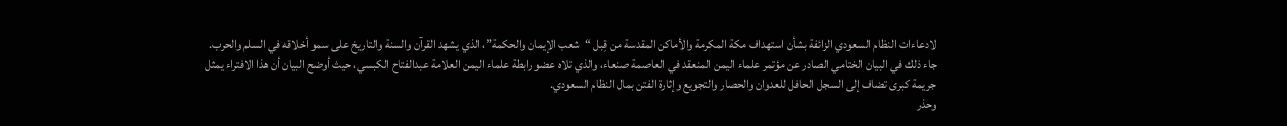لادعاءات النظام السعودي الزائفة بشأن استهداف مكة المكرمة والأماكن المقدسة من قِبل “شعب الإيمان والحكمة”، الذي يشهد القرآن والسنة والتاريخ على سمو أخلاقه في السلم والحرب.
جاء ذلك في البيان الختامي الصادر عن مؤتمر علماء اليمن المنعقد في العاصمة صنعاء، والذي تلاه عضو رابطة علماء اليمن العلامة عبدالفتاح الكبسي، حيث أوضح البيان أن هذا الافتراء يمثل جريمة كبرى تضاف إلى السجل الحافل للعدوان والحصار والتجويع وإثارة الفتن بمال النظام السعودي.
وحذر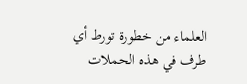العلماء من خطورة تورط أي طرف في هذه الحملات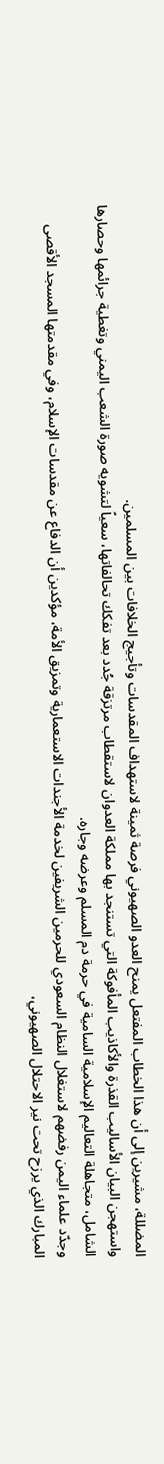المضللة، مشيرين إلى أن هذا الخطاب المفتعل يمنح العدو الصهيوني فرصة ثمينة لاستهداف المقدسات وتأجيج الخلافات بين المسلمين.
واستهجن البيان الأساليب القذرة والأكاذيب المأفوكة التي تستنجد بها مملكة العدوان لاستقطاب مرتزقة جُدد بعد تفكك تحالفاتها، سعياً لتشويه صورة الشعب اليمني وتغطية جرائمها وحصارها الشامل، متجاهلة التعاليم الإسلامية السامية في حرمة دم المسلم وعرضه وجاره.
وجدّد علماء اليمن رفضهم لاستغلال النظام السعودي للحرمين الشريفين لخدمة الأجندات الاستعمارية وتمزيق الأمة، مؤكدين أن الدفاع عن مقدسات الإسلام، وفي مقدمتها المسجد الأقصى المبارك الذي يرزح تحت نير الاحتلال الصهيوني،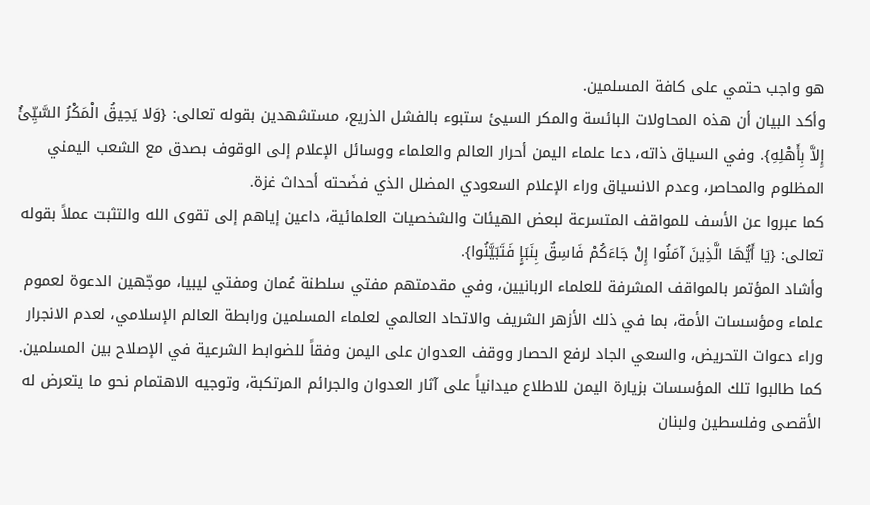هو واجب حتمي على كافة المسلمين.
وأكد البيان أن هذه المحاولات البائسة والمكر السيئ ستبوء بالفشل الذريع، مستشهدين بقوله تعالى: {وَلا يَحِيقُ الْمَكْرُ السَّيِّئُ إِلاَّ بِأَهْلِهِ}. وفي السياق ذاته، دعا علماء اليمن أحرار العالم والعلماء ووسائل الإعلام إلى الوقوف بصدق مع الشعب اليمني المظلوم والمحاصر، وعدم الانسياق وراء الإعلام السعودي المضلل الذي فضَحته أحداث غزة.
كما عبروا عن الأسف للمواقف المتسرعة لبعض الهيئات والشخصيات العلمائية، داعين إياهم إلى تقوى الله والتثبت عملاً بقوله تعالى: {يَا أَيُّهَا الَّذِينَ آمَنُوا إِنْ جَاءَكُمْ فَاسِقٌ بِنَبَإٍ فَتَبَيَّنُوا}.
وأشاد المؤتمر بالمواقف المشرفة للعلماء الربانيين، وفي مقدمتهم مفتي سلطنة عُمان ومفتي ليبيا، موجّهين الدعوة لعموم علماء ومؤسسات الأمة، بما في ذلك الأزهر الشريف والاتحاد العالمي لعلماء المسلمين ورابطة العالم الإسلامي، لعدم الانجرار وراء دعوات التحريض، والسعي الجاد لرفع الحصار ووقف العدوان على اليمن وفقاً للضوابط الشرعية في الإصلاح بين المسلمين.
كما طالبوا تلك المؤسسات بزيارة اليمن للاطلاع ميدانياً على آثار العدوان والجرائم المرتكبة، وتوجيه الاهتمام نحو ما يتعرض له الأقصى وفلسطين ولبنان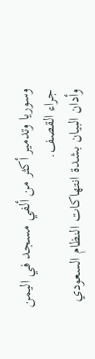وسوريا وتدمير أكثر من ألفي مسجد في اليمن جراء القصف.
وأدان البيان بشدة انتهاكات النظام السعودي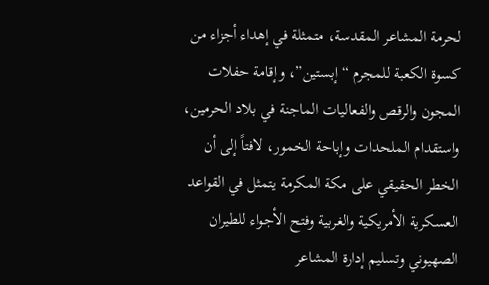لحرمة المشاعر المقدسة، متمثلة في إهداء أجزاء من كسوة الكعبة للمجرم “إبستين”، وإقامة حفلات المجون والرقص والفعاليات الماجنة في بلاد الحرمين، واستقدام الملحدات وإباحة الخمور، لافتاً إلى أن الخطر الحقيقي على مكة المكرمة يتمثل في القواعد العسكرية الأمريكية والغربية وفتح الأجواء للطيران الصهيوني وتسليم إدارة المشاعر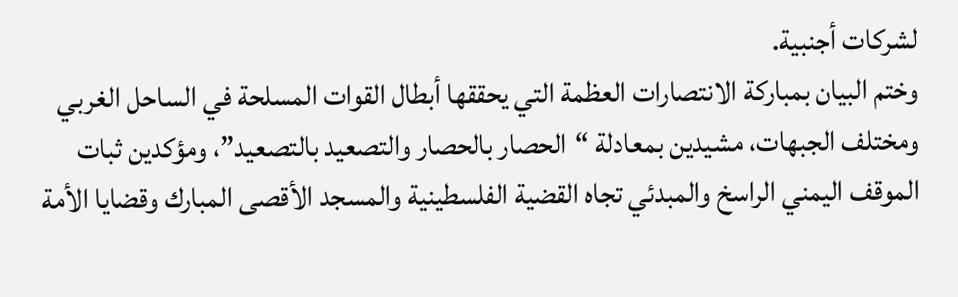لشركات أجنبية.
وختم البيان بمباركة الانتصارات العظمة التي يحققها أبطال القوات المسلحة في الساحل الغربي ومختلف الجبهات، مشيدين بمعادلة “الحصار بالحصار والتصعيد بالتصعيد”، ومؤكدين ثبات الموقف اليمني الراسخ والمبدئي تجاه القضية الفلسطينية والمسجد الأقصى المبارك وقضايا الأمة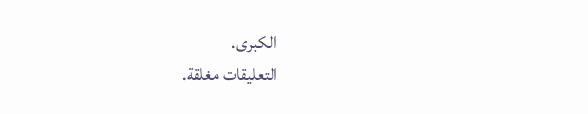الكبرى.
التعليقات مغلقة.